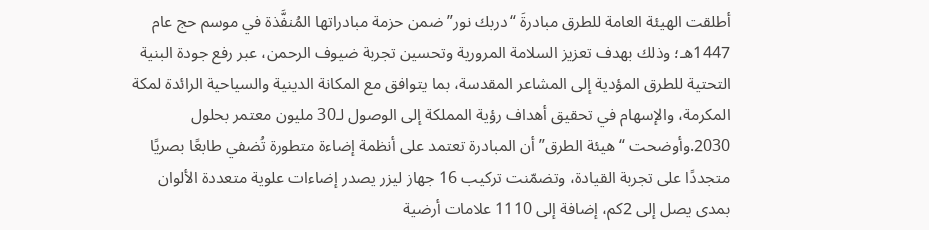أطلقت الهيئة العامة للطرق مبادرةَ “دربك نور” ضمن حزمة مبادراتها المُنفَّذة في موسم حج عام 1447هـ؛ وذلك بهدف تعزيز السلامة المرورية وتحسين تجربة ضيوف الرحمن، عبر رفع جودة البنية التحتية للطرق المؤدية إلى المشاعر المقدسة، بما يتوافق مع المكانة الدينية والسياحية الرائدة لمكة المكرمة، والإسهام في تحقيق أهداف رؤية المملكة إلى الوصول لـ30 مليون معتمر بحلول 2030.وأوضحت “هيئة الطرق” أن المبادرة تعتمد على أنظمة إضاءة متطورة تُضفي طابعًا بصريًا متجددًا على تجربة القيادة، وتضمّنت تركيب 16 جهاز ليزر يصدر إضاءات علوية متعددة الألوان بمدى يصل إلى 2كم، إضافة إلى 1110 علامات أرضية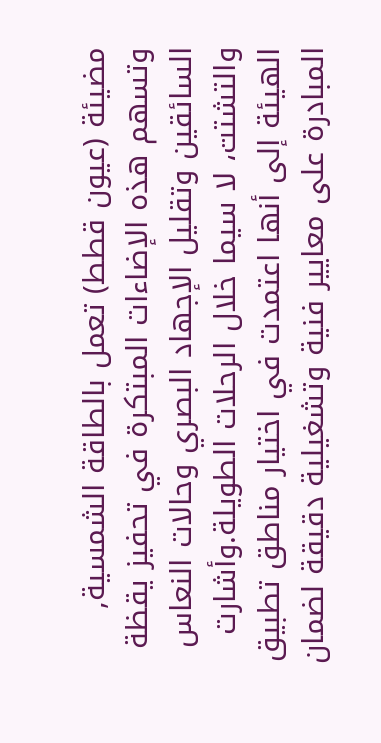مضيئة (عيون قطط) تعمل بالطاقة الشمسية, وتسهم هذه الإضاءات المبتكرة في تحفيز يقظة السائقين وتقليل الإجهاد البصري وحالات النعاس والتشتت، لا سيما خلال الرحلات الطويلة.وأشارت الهيئة إلى أنها اعتمدت في اختيار مناطق تطبيق المبادرة على معايير فنية وتشغيلية دقيقة لضمان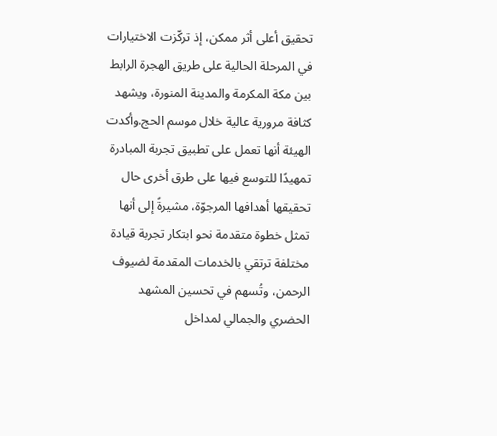تحقيق أعلى أثر ممكن، إذ تركّزت الاختيارات في المرحلة الحالية على طريق الهجرة الرابط بين مكة المكرمة والمدينة المنورة، ويشهد كثافة مرورية عالية خلال موسم الحج.وأكدت الهيئة أنها تعمل على تطبيق تجربة المبادرة تمهيدًا للتوسع فيها على طرق أخرى حال تحقيقها أهدافها المرجوّة، مشيرةً إلى أنها تمثل خطوة متقدمة نحو ابتكار تجربة قيادة مختلفة ترتقي بالخدمات المقدمة لضيوف الرحمن، وتُسهم في تحسين المشهد الحضري والجمالي لمداخل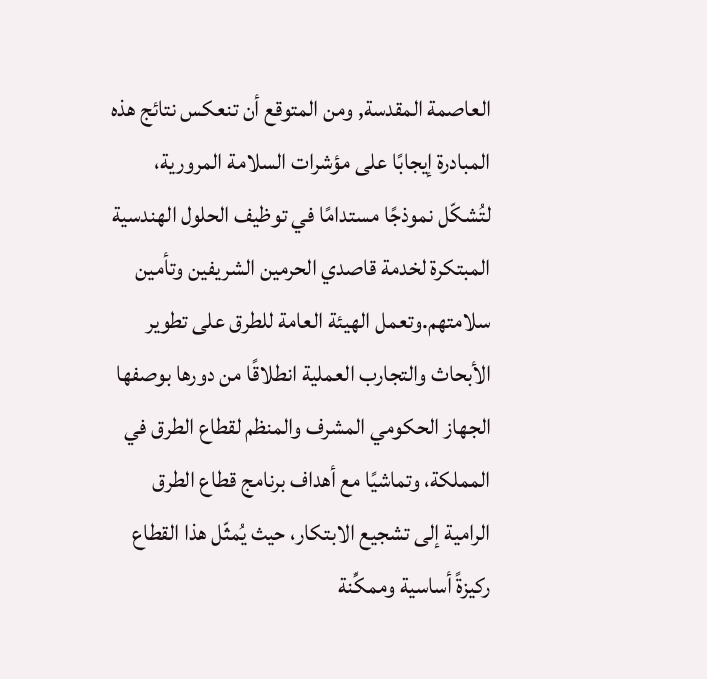العاصمة المقدسة, ومن المتوقع أن تنعكس نتائج هذه المبادرة إيجابًا على مؤشرات السلامة المرورية، لتُشكّل نموذجًا مستدامًا في توظيف الحلول الهندسية المبتكرة لخدمة قاصدي الحرمين الشريفين وتأمين سلامتهم.وتعمل الهيئة العامة للطرق على تطوير الأبحاث والتجارب العملية انطلاقًا من دورها بوصفها الجهاز الحكومي المشرف والمنظم لقطاع الطرق في المملكة، وتماشيًا مع أهداف برنامج قطاع الطرق الرامية إلى تشجيع الابتكار، حيث يُمثّل هذا القطاع ركيزةً أساسية وممكِّنة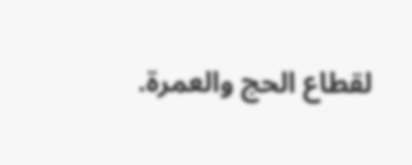لقطاع الحج والعمرة.